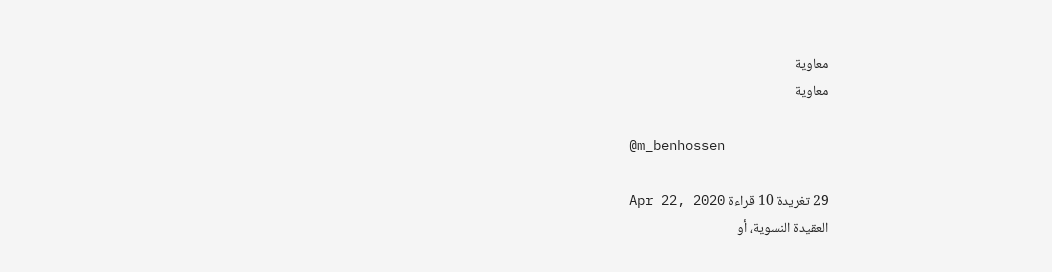معاوية
معاوية

@m_benhossen

29 تغريدة 10 قراءة Apr 22, 2020
العقيدة النسوية، أو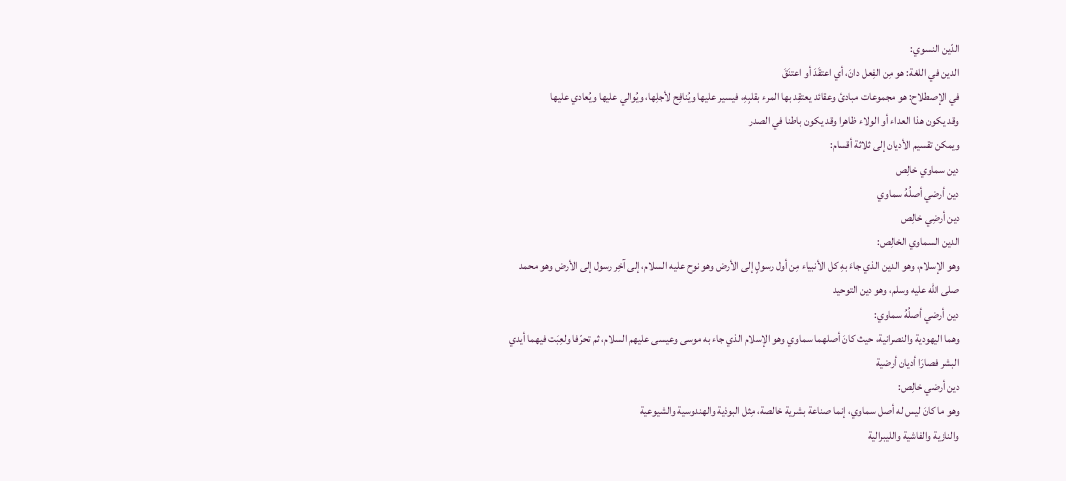الدّين النسوي:
الدين في اللغة: هو مِن الفِعل دانَ، أي اعتقَدَ أو اعتنَقَ
في الإصطلاح: هو مجموعات مبادئ وعقائد يعتقِد بها المرء بقلبِهِ، فيسير عليها ويُنافِح لأجلِها، ويُوالي عليها ويُعادي عليها
وقد يكون هذا العداء أو الولاء ظاهرا وقد يكون باطنا في الصدر
ويمكن تقسيم الأديان إلى ثلاثة أقسام:
دين سماوي خالِص
دين أرضي أصلُهُ سماوي
دين أرضِي خالِص
الدين السماوي الخالِص:
وهو الإسلام، وهو الدين الذي جاءَ بهِ كل الأنبياء مِن أول رسولٍ إلى الأرض وهو نوح عليه السلام، إلى آخِر رسول إلى الأرض وهو محمد صلى الله عليه وسلم، وهو دين التوحيد
دين أرضي أصلُهُ سماوي:
وهما اليهودية والنصرانية، حيث كانَ أصلهما سماوي وهو الإسلام الذي جاء به موسى وعيسى عليهم السلام، ثم تحرّفا ولعِبَت فيهما أيدي البشر فصارَا أديان أرضية
دين أرضي خالِص:
وهو ما كانَ ليس له أصل سماوي، إنما صناعة بشرية خالصة، مِثل البوذية والهندوسية والشيوعية
والنازية والفاشية والليبرالية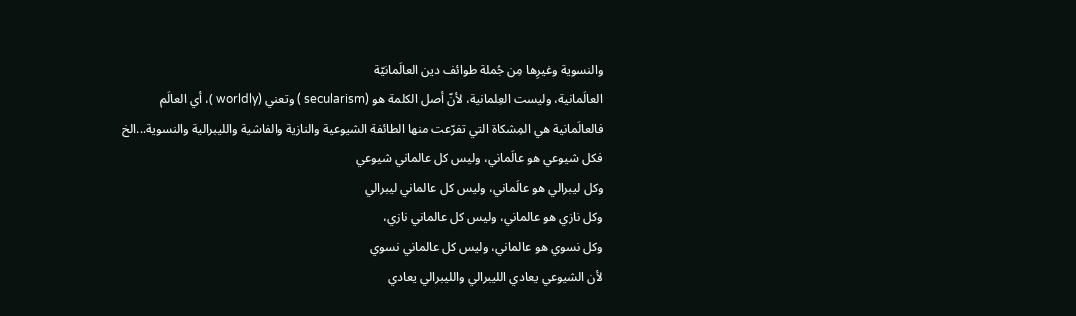والنسوية وغيرِها مِن جُملة طوائف دين العالَمانيّة
العالَمانية، وليست العِلمانية، لأنّ أصل الكلمة هو (secularism ) وتعني (worldly )، أي العالَم
فالعالَمانية هي المِشكاة التي تفرّعت منها الطائفة الشيوعية والنازية والفاشية والليبرالية والنسوية...الخ
فكل شيوعي هو عالَماني، وليس كل عالماني شيوعي
وكل ليبرالي هو عالَماني، وليس كل عالماني ليبرالي
وكل نازي هو عالماني، وليس كل عالماني نازي،
وكل نسوي هو عالماني، وليس كل عالماني نسوي
لأن الشيوعي يعادي الليبرالي والليبرالي يعادي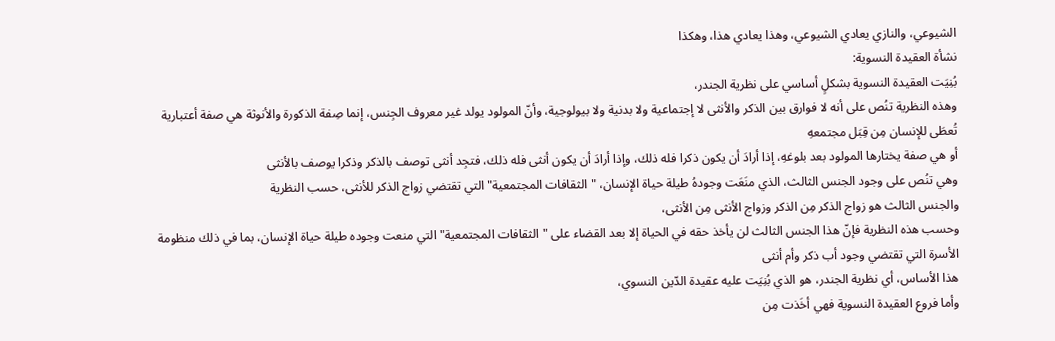الشيوعي، والنازي يعادي الشيوعي، وهذا يعادي هذا، وهكذا
نشأة العقيدة النسوية:
بُنِيَت العقيدة النسوية بشكلٍ أساسي على نظرية الجندر،
وهذه النظرية تنُص على أنه لا فوارق بين الذكر والأنثى لا إجتماعية ولا بدنية ولا بيولوجية، وأنّ المولود يولد غير معروف الجِنس، إنما صِفة الذكورة والأنوثة هي صفة أعتبارية تُعطَى للإنسان مِن قِبَل مجتمعهِ
أو هي صفة يختارها المولود بعد بلوغهِ، إذا أرادَ أن يكون ذكرا فله ذلك، وإذا أرادَ أن يكون أنثى فله ذلك، فتجِد أنثى توصف بالذكر وذكرا يوصف بالأنثى
وهي تنُص على وجود الجنس الثالث، الذي منَعَت وجودهُ طيلة حياة الإنسان، "الثقافات المجتمعية" التي تقتضي زواج الذكر للأنثى، حسب النظرية
والجنس الثالث هو زواج الذكر مِن الذكر وزواج الأنثى مِن الأنثى،
وحسب هذه النظرية فإنّ هذا الجنس الثالث لن يأخذ حقه في الحياة إلا بعد القضاء على "الثقافات المجتمعية" التي منعت وجوده طيلة حياة الإنسان، بما في ذلك منظومة الأسرة التي تقتضي وجود أب ذكر وأم أنثى
هذا الأساس، أي نظرية الجندر، هو الذي بُنِيَت عليه عقيدة الدّين النسوي،
وأما فروع العقيدة النسوية فهي أخَذت مِن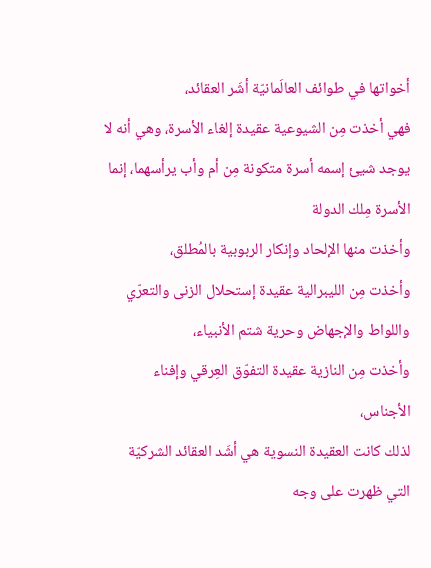أخواتها في طوائف العالَمانيّة أشَر العقائد،
فهي أخذت مِن الشيوعية عقيدة إلغاء الأسرة، وهي أنه لا يوجد شيئ إسمه أسرة متكونة مِن أم وأب يرأسهما، إنما الأسرة مِلك الدولة
وأخذت منها الإلحاد وإنكار الربوبية بالمُطلق،
وأخذت مِن الليبرالية عقيدة إستحلال الزنى والتعرّي واللواط والإجهاض وحرية شتم الأنبياء،
وأخذت مِن النازية عقيدة التفوّق العِرقي وإفناء الأجناس،
لذلك كانت العقيدة النسوية هي أشَد العقائد الشركيّة التي ظهرت على وجه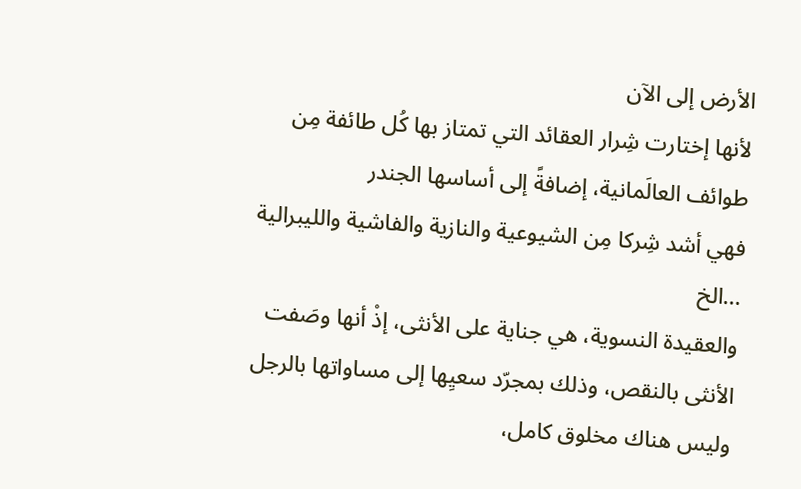الأرض إلى الآن
لأنها إختارت شِرار العقائد التي تمتاز بها كُل طائفة مِن طوائف العالَمانية، إضافةً إلى أساسها الجندر
فهي أشد شِركا مِن الشيوعية والنازية والفاشية والليبرالية ...الخ
والعقيدة النسوية، هي جناية على الأنثى، إذْ أنها وصَفت الأنثى بالنقص، وذلك بمجرّد سعيِها إلى مساواتها بالرجل
وليس هناك مخلوق كامل،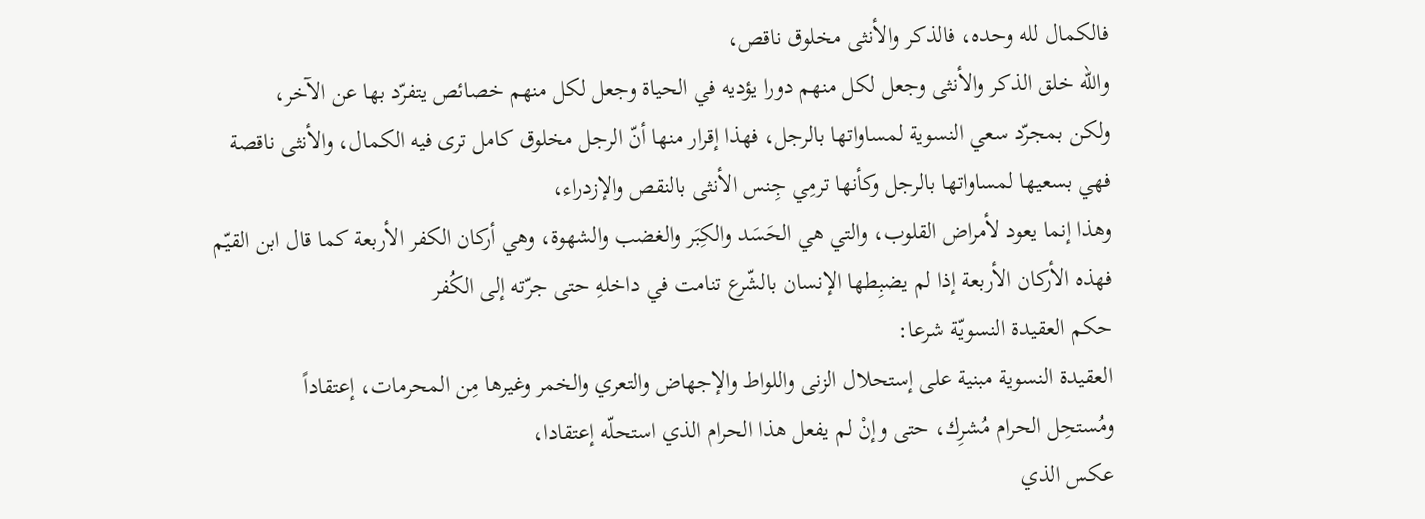فالكمال لله وحده، فالذكر والأنثى مخلوق ناقص،
والله خلق الذكر والأنثى وجعل لكل منهم دورا يؤديه في الحياة وجعل لكل منهم خصائص يتفرّد بها عن الآخر،
ولكن بمجرّد سعي النسوية لمساواتها بالرجل، فهذا إقرار منها أنّ الرجل مخلوق كامل ترى فيه الكمال، والأنثى ناقصة
فهي بسعيها لمساواتها بالرجل وكأنها ترمِي جِنس الأنثى بالنقص والإزدراء،
وهذا إنما يعود لأمراض القلوب، والتي هي الحَسَد والكِبَر والغضب والشهوة، وهي أركان الكفر الأربعة كما قال ابن القيّم
فهذه الأركان الأربعة إذا لم يضبِطها الإنسان بالشّرع تنامت في داخلهِ حتى جرّته إلى الكُفر
حكم العقيدة النسويّة شرعا:
العقيدة النسوية مبنية على إستحلال الزنى واللواط والإجهاض والتعري والخمر وغيرها مِن المحرمات، إعتقاداً
ومُستحِل الحرام مُشرِك، حتى وإنْ لم يفعل هذا الحرام الذي استحلّه إعتقادا،
عكس الذي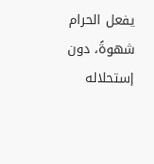يفعل الحرام شهوةً، دون إستحلاله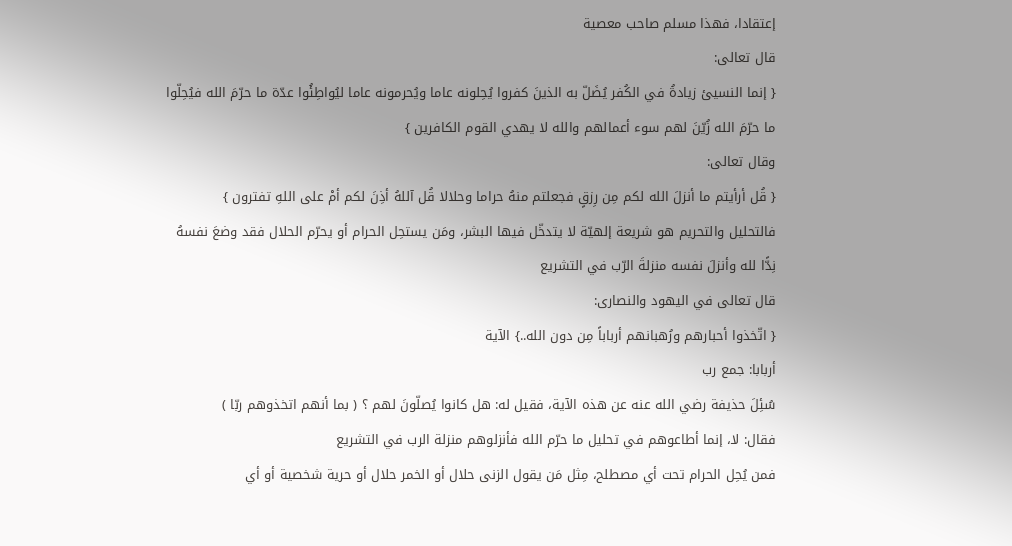إعتقادا، فهذا مسلم صاحب معصية
قال تعالى:
{ إنما النسيئ زيادةُ في الكُفر يُضَلّ به الذينَ كفروا يُحِلونه عاما ويُحرمونه عاما ليُواطِئُوا عدّة ما حرّمَ الله فيُحِلّوا ما حرّمَ الله زُيّنَ لهم سوء أعمالهم والله لا يهدي القوم الكافرين }
وقال تعالى:
{ قُل أرأيتم ما أنزلَ الله لكم مِن رِزقٍ فجعلتم منهُ حراما وحلالا قُل آللهُ أذِنَ لكم أمْ على اللهِ تفترون }
فالتحليل والتحريم هو شريعة إلهيّة لا يتدخّل فيها البشر، ومَن يستحِل الحرام أو يحرّم الحلال فقد وضعَ نفسهُ نِدًّا لله وأنزلَ نفسه منزلةَ الرّب في التشريع
قال تعالى في اليهود والنصارى:
{ اتّخذوا أحبارهم ورُهبانهم أرباباً مِن دون الله..} الآية
أربابا: جمع رب
سُئِلَ حذيفة رضي الله عنه عن هذه الآية، فقيل له: هل كانوا يُصلّونَ لهم ؟ ( بما أنهم اتخذوهم ربّا )
فقال: لا، إنما أطاعوهم في تحليل ما حرّم الله فأنزلوهم منزلة الرب في التشريع
فمن يُحِل الحرام تحت أي مصطلح، مِثل مَن يقول الزنى حلال أو الخمر حلال أو حرية شخصية أو أي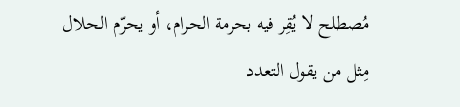مُصطلح لا يُقِر فيه بحرمة الحرام، أو يحرّم الحلال مِثل من يقول التعدد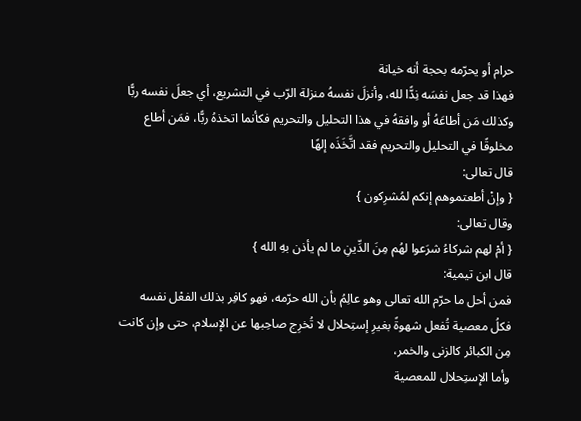حرام أو يحرّمه بحجة أنه خيانة
فهذا قد جعل نفسَه نِدًّا لله، وأنزلَ نفسهُ منزلة الرّب في التشريع، أي جعلَ نفسه ربًّا
وكذلك مَن أطاعَهُ أو وافقهُ في هذا التحليل والتحريم فكأنما اتخذهُ ربًّا، فمَن أطاع مخلوقًا في التحليل والتحريم فقد اتَّخَذَه إلهًا
قال تعالى:
{ وإنْ أطعتموهم إنكم لمُشرِكون }
وقال تعالى:
{ أمْ لهم شركاءُ شرَعوا لهُم مِنَ الدِّينِ ما لم يأذن بهِ الله }
قال ابن تيمية:
فمن أحل ما حرّم الله تعالى وهو عالِمُ بأن الله حرّمه، فهو كافِر بذلك الفعْل نفسه
فكلُ معصية تُفعل شهوةً بغيرِ إستِحلال لا تُخرِج صاحِبها عن الإسلام، حتى وإن كانت مِن الكبائر كالزنى والخمر،
وأما الإستِحلال للمعصية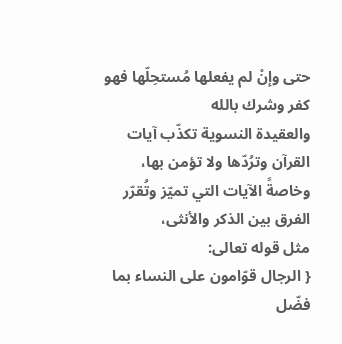حتى وإنْ لم يفعلها مُستحِلّها فهو كفر وشرك بالله
والعقيدة النسوية تكذّب آيات القرآن وترُدّها ولا تؤمن بها، وخاصةً الآيات التي تميّز وتُقرّر الفرق بين الذكر والأنثى،
مثل قوله تعالى:
{ الرجال قوّامون على النساء بما فضّل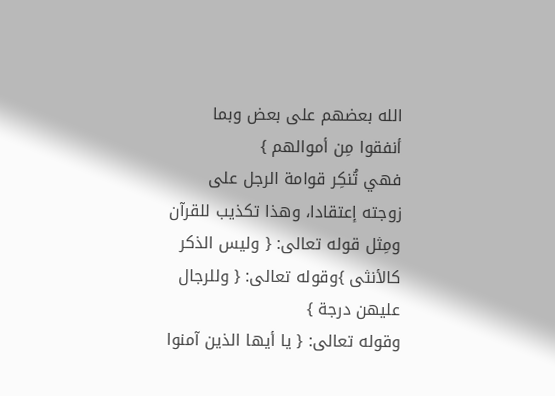الله بعضهم على بعض وبما أنفقوا مِن أموالهم }
فهي تُنكِر قوامة الرجل على زوجته إعتقادا، وهذا تكذيب للقرآن
ومِثل قوله تعالى: { وليس الذكر كالأنثى }وقوله تعالى: { وللرجال عليهن درجة }
وقوله تعالى: { يا أيها الذين آمنوا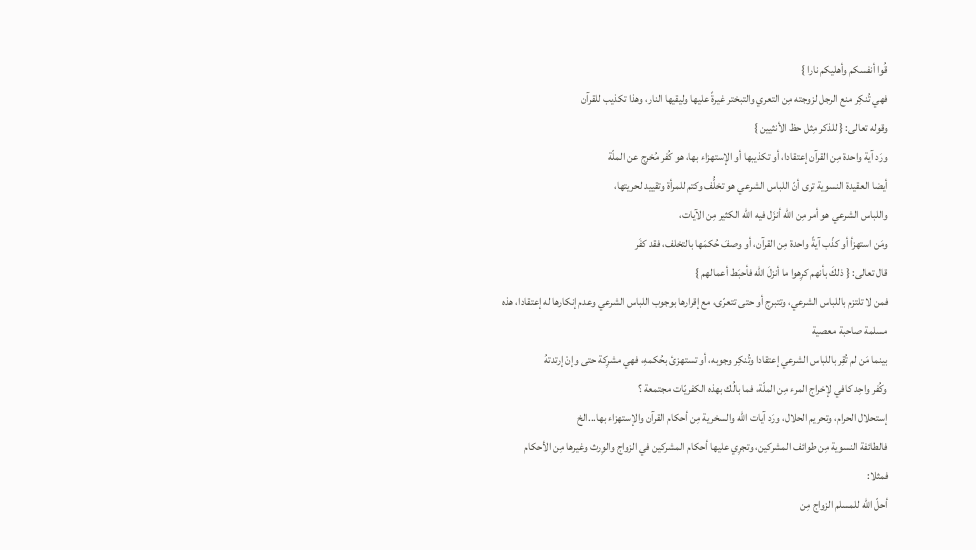قُوا أنفسكم وأهليكم نارا }
فهي تُنكِر منع الرجل لزوجته مِن التعري والتبختر غيرةً عليها وليقيها النار، وهذا تكذيب للقرآن
وقوله تعالى: { للذكر مِثل حظ الأنثيين }
ورَد آية واحدة مِن القرآن إعتقادا، أو تكذيبها أو الإستهزاء بها، هو كُفر مُخرِج عن الملّة
أيضا العقيدة النسوية ترى أنّ اللباس الشرعي هو تخلُّف وكتم للمرأة وتقييد لحريتها،
واللباس الشرعي هو أمر مِن الله أنزَل فيه الله الكثير مِن الآيات،
ومَن استهزأ أو كذّب آيةً واحدة مِن القرآن، أو وصفَ حُكمَها بالتخلف، فقد كفَر
قال تعالى: { ذلكَ بأنهم كرِهوا ما أنزلَ الله فأحبَط أعمالهم }
فمن لا تلتزم باللباس الشرعي، وتتبرج أو حتى تتعرّى، مع إقرارها بوجوب اللباس الشرعي وعدم إنكارها له إعتقادا، هذه مسلمة صاحبة معصية
بينما مَن لم تُقِر باللباس الشرعي إعتقادا وتُنكِر وجوبه، أو تستهزئ بحُكمهِ، فهي مشرِكة حتى وإنْ إرتدتهُ
وكُفر واحِد كافي لإخراج المرء مِن الملّة، فما بالُك بهذه الكفريّات مجتمعة ؟
إستحلال الحرام، وتحريم الحلال، ورَد آيات الله والسخرية مِن أحكام القرآن والإستهزاء بها...الخ
فالطائفة النسوية مِن طوائف المشركين، وتجرِي عليها أحكام المشركين في الزواج والوِرث وغيرها مِن الأحكام
فمثلا:
أحلّ الله للمسلم الزواج مِن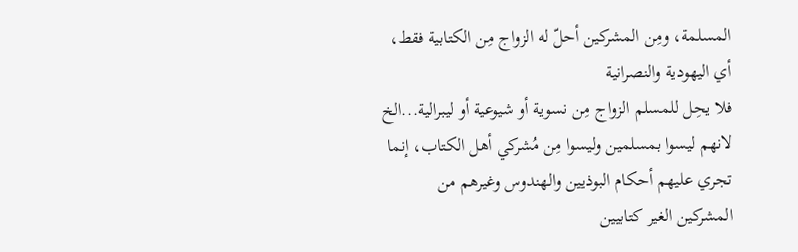المسلمة، ومِن المشركين أحلّ له الزواج مِن الكتابية فقط، أي اليهودية والنصرانية
فلا يحِل للمسلم الزواج مِن نسوية أو شيوعية أو ليبرالية...الخ
لانهم ليسوا بمسلمين وليسوا مِن مُشركي أهل الكتاب، إنما تجري عليهم أحكام البوذيين والهندوس وغيرهم من المشركين الغير كتابيين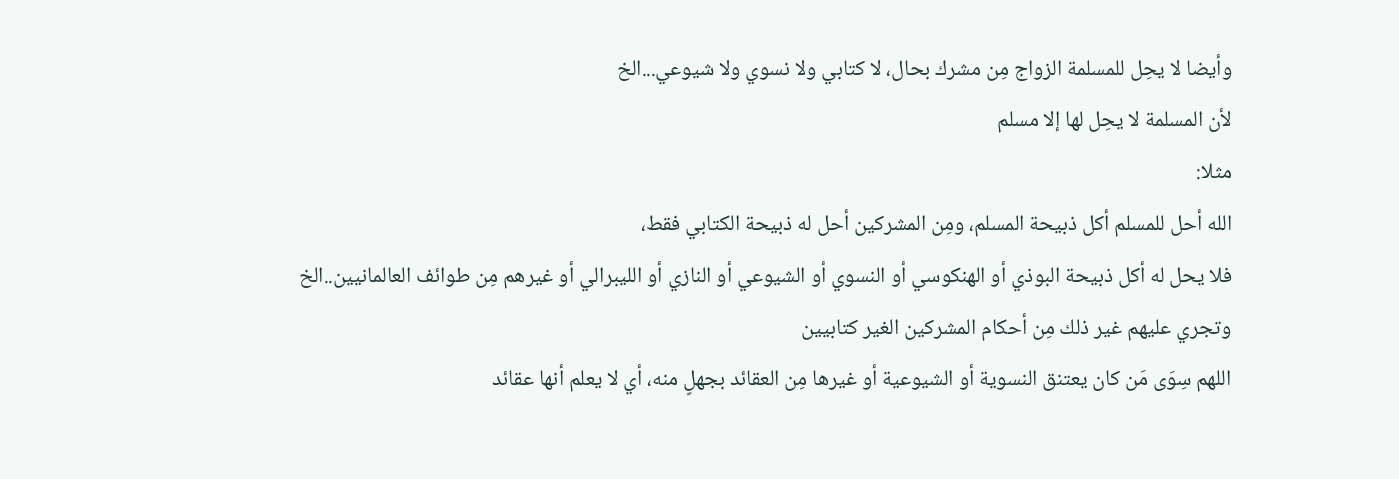وأيضا لا يحِل للمسلمة الزواج مِن مشرك بحال، لا كتابي ولا نسوي ولا شيوعي...الخ
لأن المسلمة لا يحِل لها إلا مسلم
مثلا:
الله أحل للمسلم أكل ذبيحة المسلم، ومِن المشركين أحل له ذبيحة الكتابي فقط،
فلا يحل له أكل ذبيحة البوذي أو الهنكوسي أو النسوي أو الشيوعي أو النازي أو الليبرالي أو غيرهم مِن طوائف العالمانيين..الخ
وتجري عليهم غير ذلك مِن أحكام المشركين الغير كتابيين
اللهم سِوَى مَن كان يعتنق النسوية أو الشيوعية أو غيرها مِن العقائد بجهلٍ منه، أي لا يعلم أنها عقائد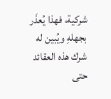شركية، فهذا يُعذَر بجهلهِ ويُبين له شرك هذه العقائد حتى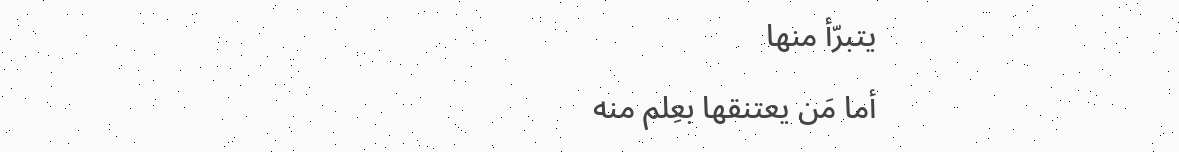يتبرّأ منها
أما مَن يعتنقها بعِلم منه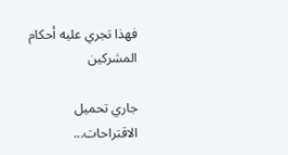فهذا تجري عليه أحكام المشركين

جاري تحميل الاقتراحات...